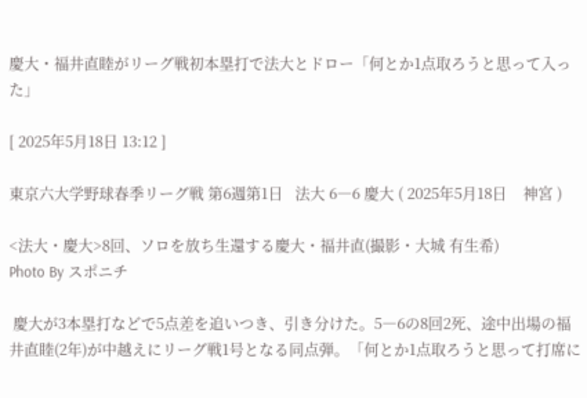慶大・福井直睦がリーグ戦初本塁打で法大とドロー「何とか1点取ろうと思って入った」

[ 2025年5月18日 13:12 ]

東京六大学野球春季リーグ戦 第6週第1日   法大 6―6 慶大 ( 2025年5月18日    神宮 )

<法大・慶大>8回、ソロを放ち生還する慶大・福井直(撮影・大城 有生希)
Photo By スポニチ

 慶大が3本塁打などで5点差を追いつき、引き分けた。5―6の8回2死、途中出場の福井直睦(2年)が中越えにリーグ戦1号となる同点弾。「何とか1点取ろうと思って打席に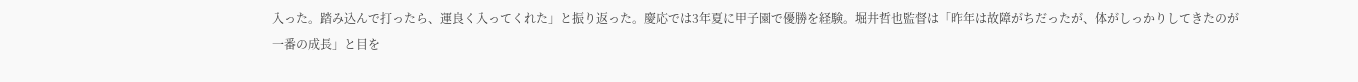入った。踏み込んで打ったら、運良く入ってくれた」と振り返った。慶応では3年夏に甲子園で優勝を経験。堀井哲也監督は「昨年は故障がちだったが、体がしっかりしてきたのが一番の成長」と目を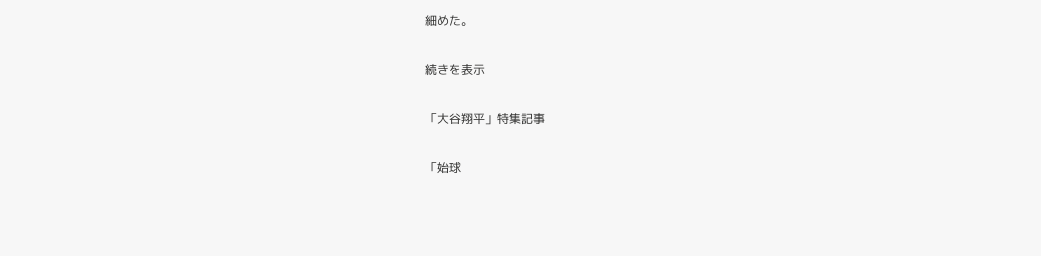細めた。

続きを表示

「大谷翔平」特集記事

「始球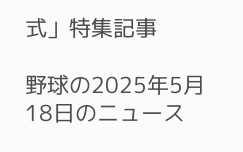式」特集記事

野球の2025年5月18日のニュース